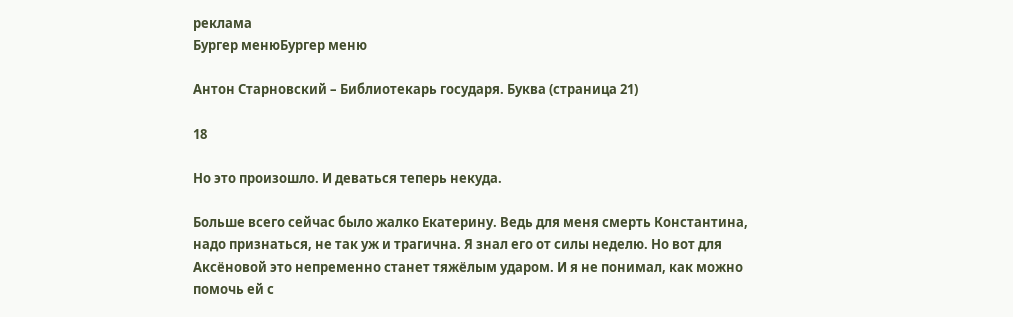реклама
Бургер менюБургер меню

Антон Старновский – Библиотекарь государя. Буква (страница 21)

18

Но это произошло. И деваться теперь некуда.

Больше всего сейчас было жалко Екатерину. Ведь для меня смерть Константина, надо признаться, не так уж и трагична. Я знал его от силы неделю. Но вот для Аксёновой это непременно станет тяжёлым ударом. И я не понимал, как можно помочь ей с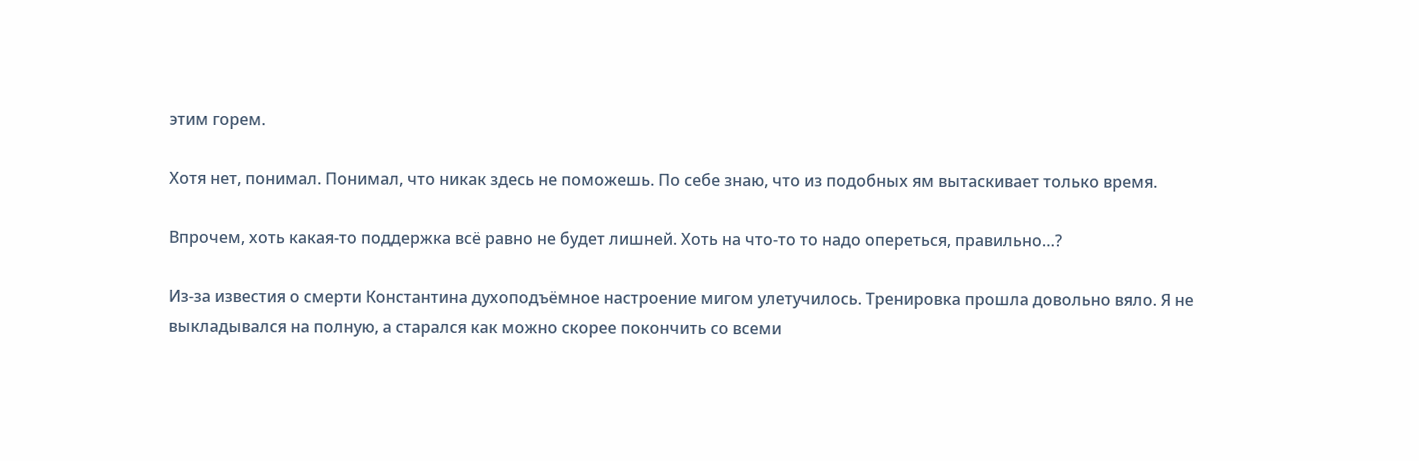этим горем.

Хотя нет, понимал. Понимал, что никак здесь не поможешь. По себе знаю, что из подобных ям вытаскивает только время.

Впрочем, хоть какая-то поддержка всё равно не будет лишней. Хоть на что-то то надо опереться, правильно…?

Из-за известия о смерти Константина духоподъёмное настроение мигом улетучилось. Тренировка прошла довольно вяло. Я не выкладывался на полную, а старался как можно скорее покончить со всеми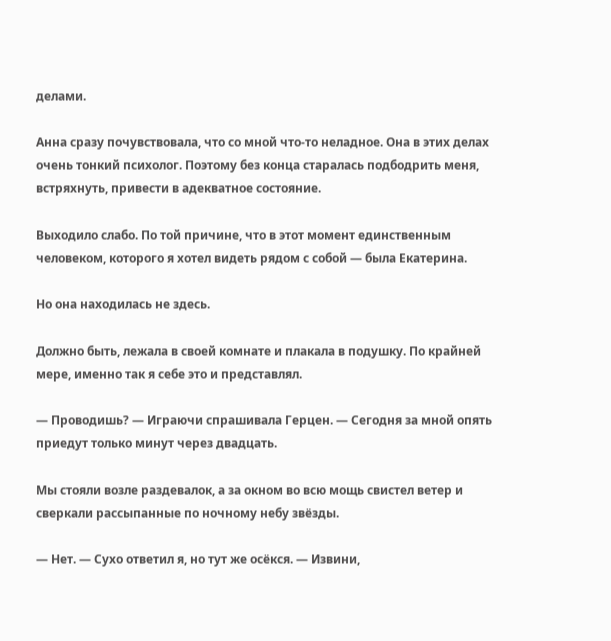делами.

Анна сразу почувствовала, что со мной что-то неладное. Она в этих делах очень тонкий психолог. Поэтому без конца старалась подбодрить меня, встряхнуть, привести в адекватное состояние.

Выходило слабо. По той причине, что в этот момент единственным человеком, которого я хотел видеть рядом с собой — была Екатерина.

Но она находилась не здесь.

Должно быть, лежала в своей комнате и плакала в подушку. По крайней мере, именно так я себе это и представлял.

— Проводишь? — Играючи спрашивала Герцен. — Сегодня за мной опять приедут только минут через двадцать.

Мы стояли возле раздевалок, а за окном во всю мощь свистел ветер и сверкали рассыпанные по ночному небу звёзды.

— Нет. — Сухо ответил я, но тут же осёкся. — Извини,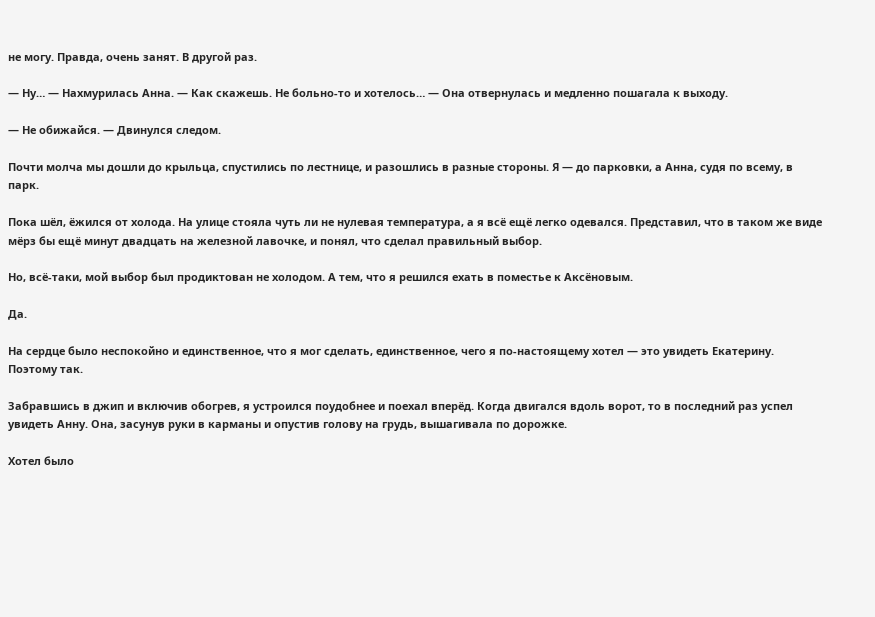не могу. Правда, очень занят. В другой раз.

— Ну… — Нахмурилась Анна. — Как скажешь. Не больно-то и хотелось… — Она отвернулась и медленно пошагала к выходу.

— Не обижайся. — Двинулся следом.

Почти молча мы дошли до крыльца, спустились по лестнице, и разошлись в разные стороны. Я — до парковки, а Анна, судя по всему, в парк.

Пока шёл, ёжился от холода. На улице стояла чуть ли не нулевая температура, а я всё ещё легко одевался. Представил, что в таком же виде мёрз бы ещё минут двадцать на железной лавочке, и понял, что сделал правильный выбор.

Но, всё-таки, мой выбор был продиктован не холодом. А тем, что я решился ехать в поместье к Аксёновым.

Да.

На сердце было неспокойно и единственное, что я мог сделать, единственное, чего я по-настоящему хотел — это увидеть Екатерину. Поэтому так.

Забравшись в джип и включив обогрев, я устроился поудобнее и поехал вперёд. Когда двигался вдоль ворот, то в последний раз успел увидеть Анну. Она, засунув руки в карманы и опустив голову на грудь, вышагивала по дорожке.

Хотел было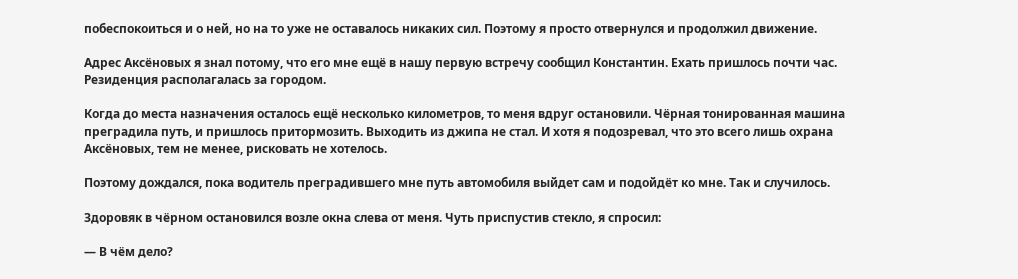побеспокоиться и о ней, но на то уже не оставалось никаких сил. Поэтому я просто отвернулся и продолжил движение.

Адрес Аксёновых я знал потому, что его мне ещё в нашу первую встречу сообщил Константин. Ехать пришлось почти час. Резиденция располагалась за городом.

Когда до места назначения осталось ещё несколько километров, то меня вдруг остановили. Чёрная тонированная машина преградила путь, и пришлось притормозить. Выходить из джипа не стал. И хотя я подозревал, что это всего лишь охрана Аксёновых, тем не менее, рисковать не хотелось.

Поэтому дождался, пока водитель преградившего мне путь автомобиля выйдет сам и подойдёт ко мне. Так и случилось.

Здоровяк в чёрном остановился возле окна слева от меня. Чуть приспустив стекло, я спросил:

— В чём дело?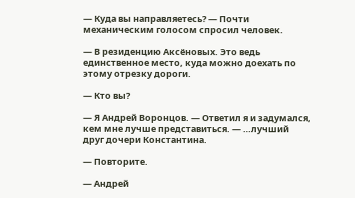— Куда вы направляетесь? — Почти механическим голосом спросил человек.

— В резиденцию Аксёновых. Это ведь единственное место, куда можно доехать по этому отрезку дороги.

— Кто вы?

— Я Андрей Воронцов. — Ответил я и задумался, кем мне лучше представиться. — …лучший друг дочери Константина.

— Повторите.

— Андрей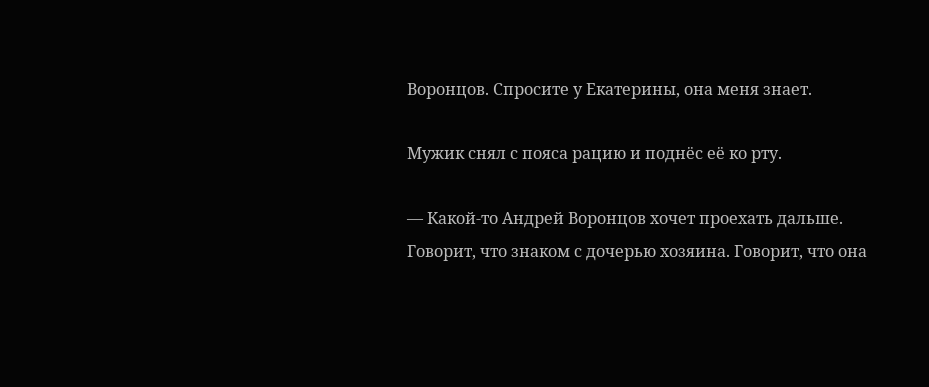Воронцов. Спросите у Екатерины, она меня знает.

Мужик снял с пояса рацию и поднёс её ко рту.

— Какой-то Андрей Воронцов хочет проехать дальше. Говорит, что знаком с дочерью хозяина. Говорит, что она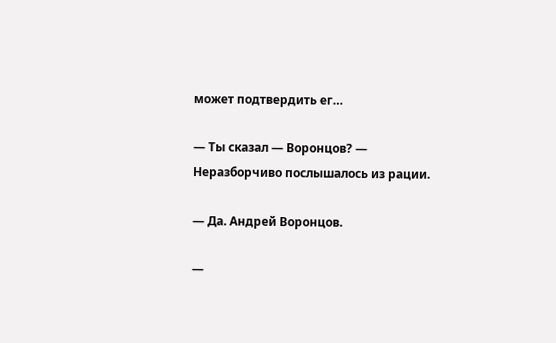может подтвердить ег…

— Ты сказал — Воронцов? — Неразборчиво послышалось из рации.

— Да. Андрей Воронцов.

—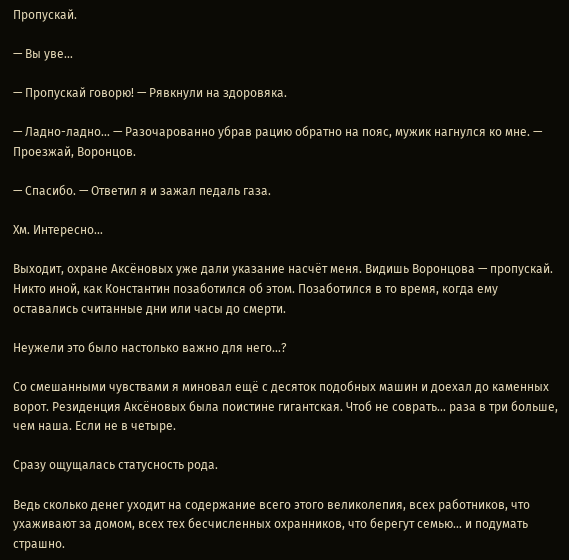Пропускай.

— Вы уве…

— Пропускай говорю! — Рявкнули на здоровяка.

— Ладно-ладно… — Разочарованно убрав рацию обратно на пояс, мужик нагнулся ко мне. — Проезжай, Воронцов.

— Спасибо. — Ответил я и зажал педаль газа.

Хм. Интересно…

Выходит, охране Аксёновых уже дали указание насчёт меня. Видишь Воронцова — пропускай. Никто иной, как Константин позаботился об этом. Позаботился в то время, когда ему оставались считанные дни или часы до смерти.

Неужели это было настолько важно для него…?

Со смешанными чувствами я миновал ещё с десяток подобных машин и доехал до каменных ворот. Резиденция Аксёновых была поистине гигантская. Чтоб не соврать… раза в три больше, чем наша. Если не в четыре.

Сразу ощущалась статусность рода.

Ведь сколько денег уходит на содержание всего этого великолепия, всех работников, что ухаживают за домом, всех тех бесчисленных охранников, что берегут семью… и подумать страшно.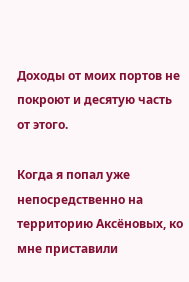Доходы от моих портов не покроют и десятую часть от этого.

Когда я попал уже непосредственно на территорию Аксёновых, ко мне приставили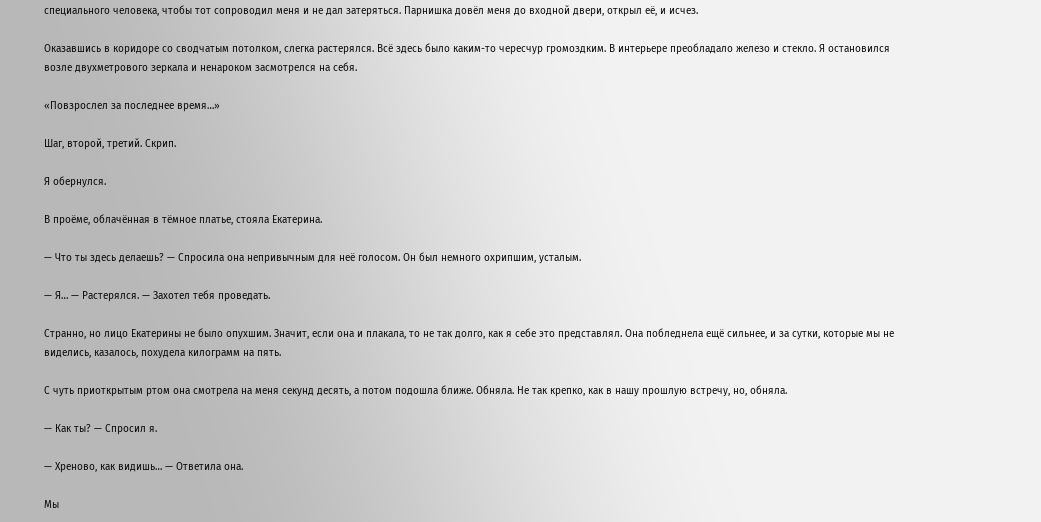специального человека, чтобы тот сопроводил меня и не дал затеряться. Парнишка довёл меня до входной двери, открыл её, и исчез.

Оказавшись в коридоре со сводчатым потолком, слегка растерялся. Всё здесь было каким-то чересчур громоздким. В интерьере преобладало железо и стекло. Я остановился возле двухметрового зеркала и ненароком засмотрелся на себя.

«Повзрослел за последнее время…»

Шаг, второй, третий. Скрип.

Я обернулся.

В проёме, облачённая в тёмное платье, стояла Екатерина.

— Что ты здесь делаешь? — Спросила она непривычным для неё голосом. Он был немного охрипшим, усталым.

— Я… — Растерялся. — Захотел тебя проведать.

Странно, но лицо Екатерины не было опухшим. Значит, если она и плакала, то не так долго, как я себе это представлял. Она побледнела ещё сильнее, и за сутки, которые мы не виделись, казалось, похудела килограмм на пять.

С чуть приоткрытым ртом она смотрела на меня секунд десять, а потом подошла ближе. Обняла. Не так крепко, как в нашу прошлую встречу, но, обняла.

— Как ты? — Спросил я.

— Хреново, как видишь… — Ответила она.

Мы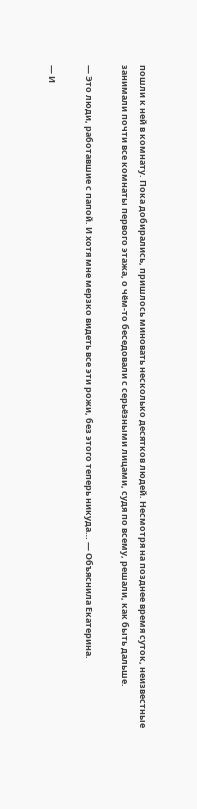пошли к ней в комнату. Пока добирались, пришлось миновать несколько десятков людей. Несмотря на позднее время суток, неизвестные занимали почти все комнаты первого этажа, о чём-то беседовали с серьёзными лицами, судя по всему, решали, как быть дальше.

— Это люди, работавшие с папой. И хотя мне мерзко видеть все эти рожи, без этого теперь никуда… — Объяснила Екатерина.

— И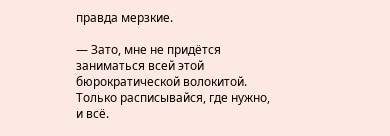правда мерзкие.

— Зато, мне не придётся заниматься всей этой бюрократической волокитой. Только расписывайся, где нужно, и всё.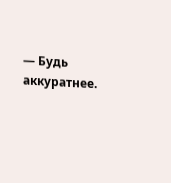— Будь аккуратнее.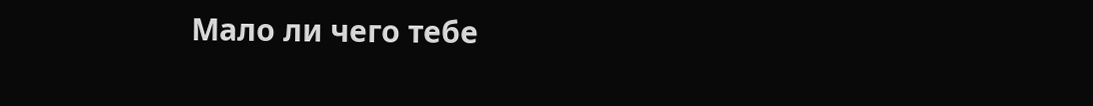Мало ли чего тебе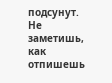подсунут. Не заметишь, как отпишешь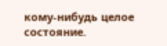кому-нибудь целое состояние.